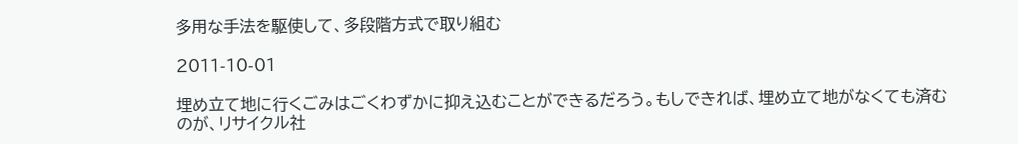多用な手法を駆使して、多段階方式で取り組む

2011-10-01

埋め立て地に行くごみはごくわずかに抑え込むことができるだろう。もしできれば、埋め立て地がなくても済むのが、リサイクル社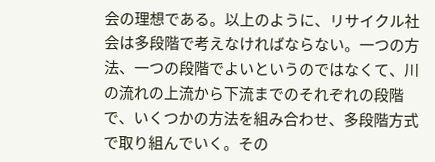会の理想である。以上のように、リサイクル社会は多段階で考えなければならない。一つの方法、一つの段階でよいというのではなくて、川の流れの上流から下流までのそれぞれの段階で、いくつかの方法を組み合わせ、多段階方式で取り組んでいく。その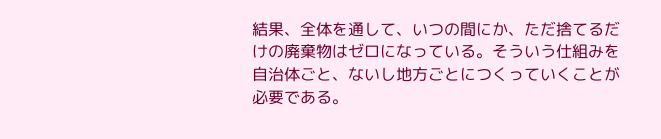結果、全体を通して、いつの間にか、ただ捨てるだけの廃棄物はゼロになっている。そういう仕組みを自治体ごと、ないし地方ごとにつくっていくことが必要である。